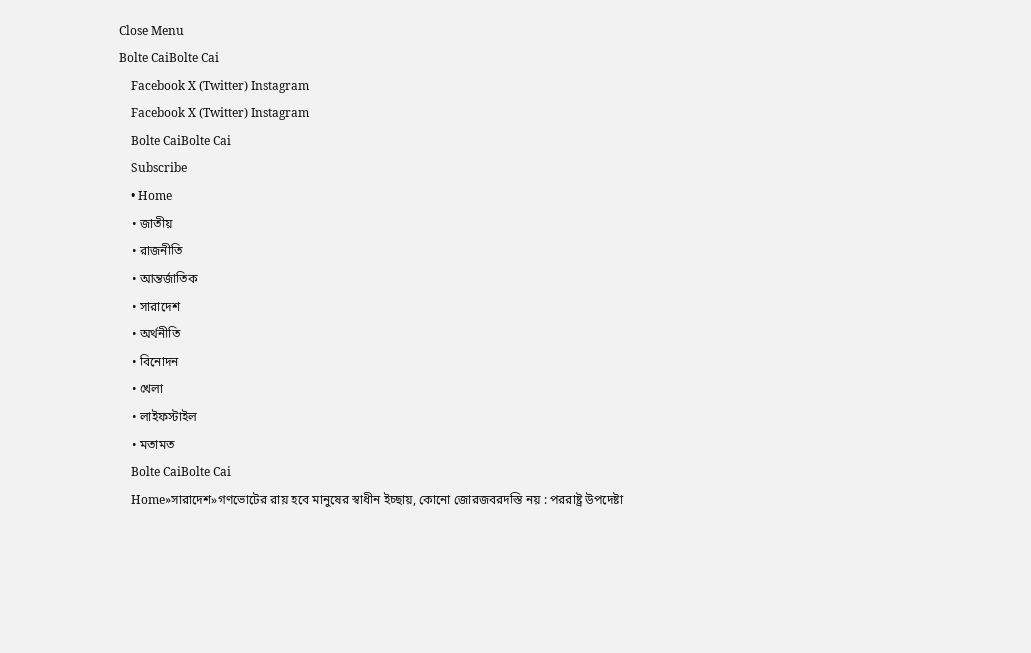Close Menu
Bolte CaiBolte Cai
    Facebook X (Twitter) Instagram
    Facebook X (Twitter) Instagram
    Bolte CaiBolte Cai
    Subscribe
    • Home
    • জাতীয়
    • রাজনীতি
    • আন্তর্জাতিক
    • সারাদেশ
    • অর্থনীতি
    • বিনোদন
    • খেলা
    • লাইফস্টাইল
    • মতামত
    Bolte CaiBolte Cai
    Home»সারাদেশ»গণভোটের রায় হবে মানুষের স্বাধীন ইচ্ছায়, কোনো জোরজবরদস্তি নয় : পররাষ্ট্র উপদেষ্টা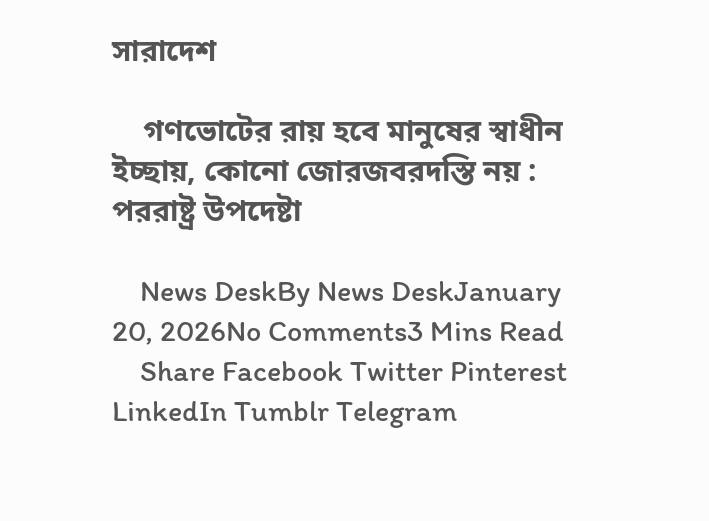সারাদেশ

    গণভোটের রায় হবে মানুষের স্বাধীন ইচ্ছায়, কোনো জোরজবরদস্তি নয় : পররাষ্ট্র উপদেষ্টা

    News DeskBy News DeskJanuary 20, 2026No Comments3 Mins Read
    Share Facebook Twitter Pinterest LinkedIn Tumblr Telegram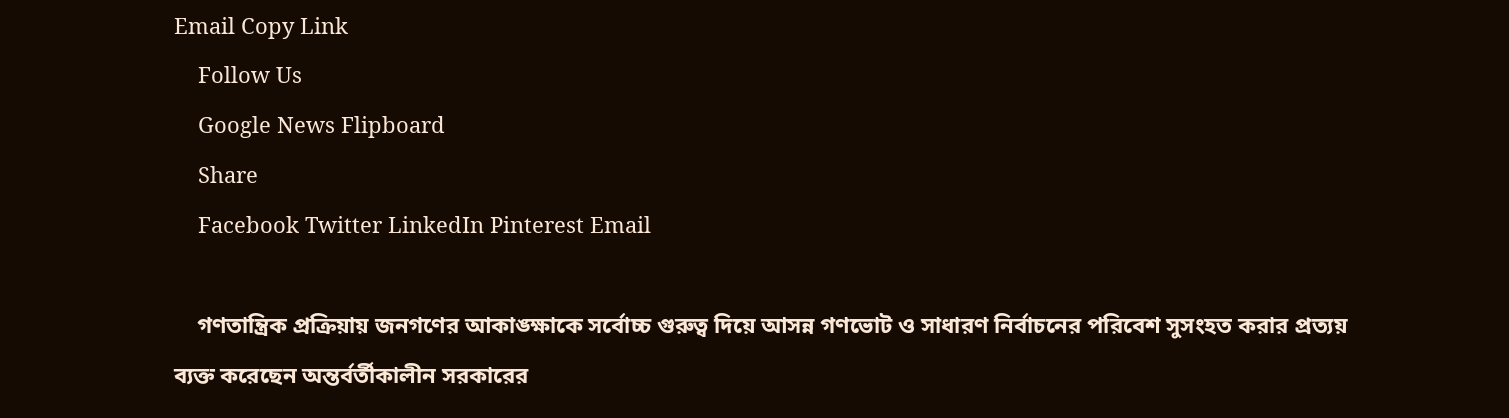Email Copy Link
    Follow Us
    Google News Flipboard
    Share
    Facebook Twitter LinkedIn Pinterest Email

    গণতান্ত্রিক প্রক্রিয়ায় জনগণের আকাঙ্ক্ষাকে সর্বোচ্চ গুরুত্ব দিয়ে আসন্ন গণভোট ও সাধারণ নির্বাচনের পরিবেশ সুসংহত করার প্রত্যয় ব্যক্ত করেছেন অন্তর্বর্তীকালীন সরকারের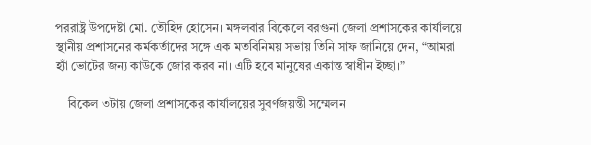পররাষ্ট্র উপদেষ্টা মো. তৌহিদ হোসেন। মঙ্গলবার বিকেলে বরগুনা জেলা প্রশাসকের কার্যালয়ে স্থানীয় প্রশাসনের কর্মকর্তাদের সঙ্গে এক মতবিনিময় সভায় তিনি সাফ জানিয়ে দেন, “আমরা হ্যাঁ ভোটের জন্য কাউকে জোর করব না। এটি হবে মানুষের একান্ত স্বাধীন ইচ্ছা।”

    বিকেল ৩টায় জেলা প্রশাসকের কার্যালয়ের সুবর্ণজয়ন্তী সম্মেলন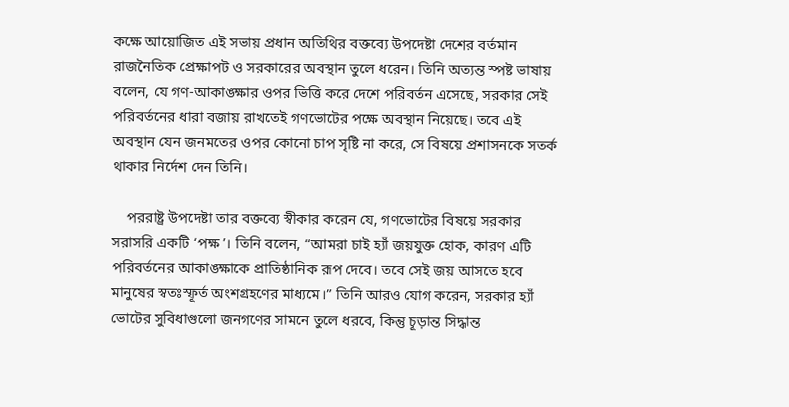কক্ষে আয়োজিত এই সভায় প্রধান অতিথির বক্তব্যে উপদেষ্টা দেশের বর্তমান রাজনৈতিক প্রেক্ষাপট ও সরকারের অবস্থান তুলে ধরেন। তিনি অত্যন্ত স্পষ্ট ভাষায় বলেন, যে গণ-আকাঙ্ক্ষার ওপর ভিত্তি করে দেশে পরিবর্তন এসেছে, সরকার সেই পরিবর্তনের ধারা বজায় রাখতেই গণভোটের পক্ষে অবস্থান নিয়েছে। তবে এই অবস্থান যেন জনমতের ওপর কোনো চাপ সৃষ্টি না করে, সে বিষয়ে প্রশাসনকে সতর্ক থাকার নির্দেশ দেন তিনি।

    পররাষ্ট্র উপদেষ্টা তার বক্তব্যে স্বীকার করেন যে, গণভোটের বিষয়ে সরকার সরাসরি একটি ‘পক্ষ’। তিনি বলেন, “আমরা চাই হ্যাঁ জয়যুক্ত হোক, কারণ এটি পরিবর্তনের আকাঙ্ক্ষাকে প্রাতিষ্ঠানিক রূপ দেবে। তবে সেই জয় আসতে হবে মানুষের স্বতঃস্ফূর্ত অংশগ্রহণের মাধ্যমে।” তিনি আরও যোগ করেন, সরকার হ্যাঁ ভোটের সুবিধাগুলো জনগণের সামনে তুলে ধরবে, কিন্তু চূড়ান্ত সিদ্ধান্ত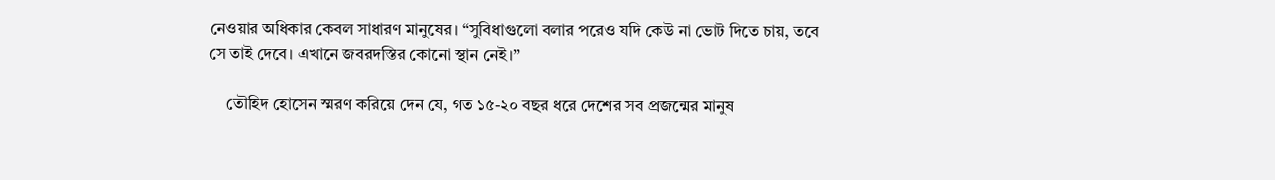নেওয়ার অধিকার কেবল সাধারণ মানুষের। “সুবিধাগুলো বলার পরেও যদি কেউ না ভোট দিতে চায়, তবে সে তাই দেবে। এখানে জবরদস্তির কোনো স্থান নেই।”

    তৌহিদ হোসেন স্মরণ করিয়ে দেন যে, গত ১৫-২০ বছর ধরে দেশের সব প্রজন্মের মানুষ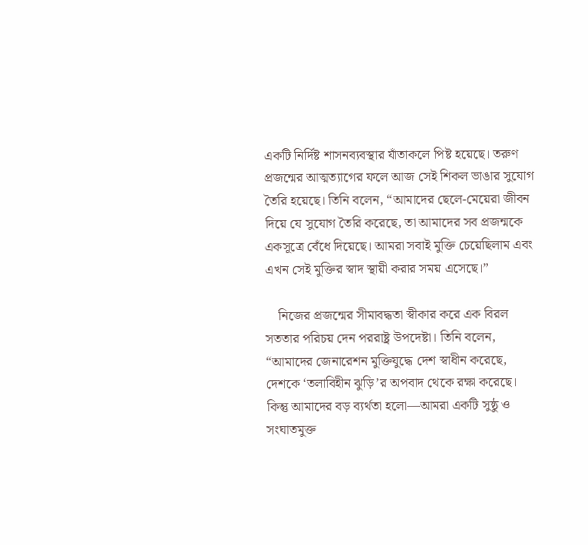একটি নির্দিষ্ট শাসনব্যবস্থার যাঁতাকলে পিষ্ট হয়েছে। তরুণ প্রজন্মের আত্মত্যাগের ফলে আজ সেই শিকল ভাঙার সুযোগ তৈরি হয়েছে। তিনি বলেন, “আমাদের ছেলে-মেয়েরা জীবন দিয়ে যে সুযোগ তৈরি করেছে, তা আমাদের সব প্রজন্মকে একসূত্রে বেঁধে দিয়েছে। আমরা সবাই মুক্তি চেয়েছিলাম এবং এখন সেই মুক্তির স্বাদ স্থায়ী করার সময় এসেছে।”

    নিজের প্রজন্মের সীমাবদ্ধতা স্বীকার করে এক বিরল সততার পরিচয় দেন পররাষ্ট্র উপদেষ্টা। তিনি বলেন, “আমাদের জেনারেশন মুক্তিযুদ্ধে দেশ স্বাধীন করেছে, দেশকে ‘তলাবিহীন ঝুড়ি’র অপবাদ থেকে রক্ষা করেছে। কিন্তু আমাদের বড় ব্যর্থতা হলো—আমরা একটি সুষ্ঠু ও সংঘাতমুক্ত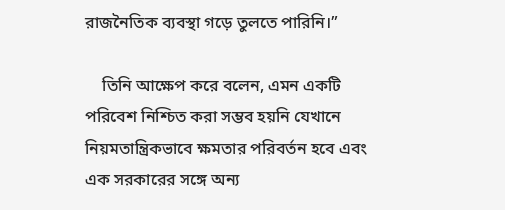রাজনৈতিক ব্যবস্থা গড়ে তুলতে পারিনি।”

    তিনি আক্ষেপ করে বলেন, এমন একটি পরিবেশ নিশ্চিত করা সম্ভব হয়নি যেখানে নিয়মতান্ত্রিকভাবে ক্ষমতার পরিবর্তন হবে এবং এক সরকারের সঙ্গে অন্য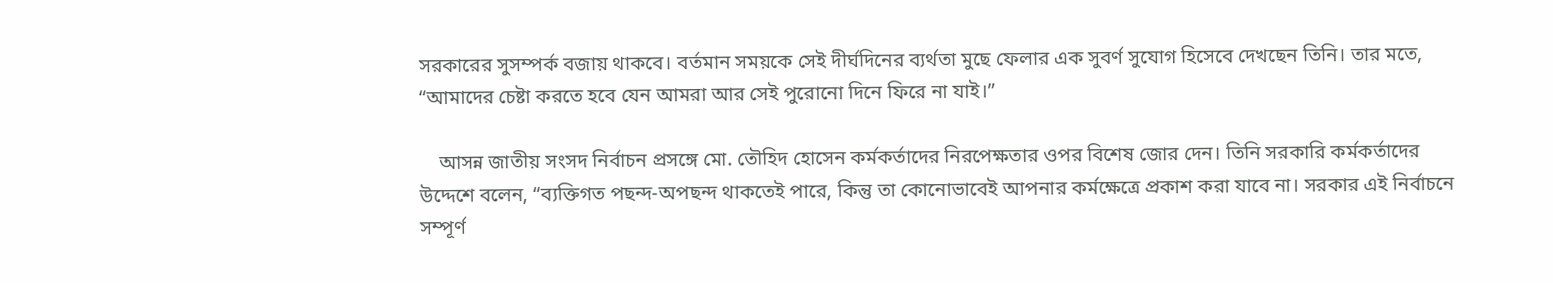সরকারের সুসম্পর্ক বজায় থাকবে। বর্তমান সময়কে সেই দীর্ঘদিনের ব্যর্থতা মুছে ফেলার এক সুবর্ণ সুযোগ হিসেবে দেখছেন তিনি। তার মতে, “আমাদের চেষ্টা করতে হবে যেন আমরা আর সেই পুরোনো দিনে ফিরে না যাই।”

    আসন্ন জাতীয় সংসদ নির্বাচন প্রসঙ্গে মো. তৌহিদ হোসেন কর্মকর্তাদের নিরপেক্ষতার ওপর বিশেষ জোর দেন। তিনি সরকারি কর্মকর্তাদের উদ্দেশে বলেন, “ব্যক্তিগত পছন্দ-অপছন্দ থাকতেই পারে, কিন্তু তা কোনোভাবেই আপনার কর্মক্ষেত্রে প্রকাশ করা যাবে না। সরকার এই নির্বাচনে সম্পূর্ণ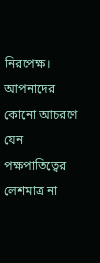নিরপেক্ষ। আপনাদের কোনো আচরণে যেন পক্ষপাতিত্বের লেশমাত্র না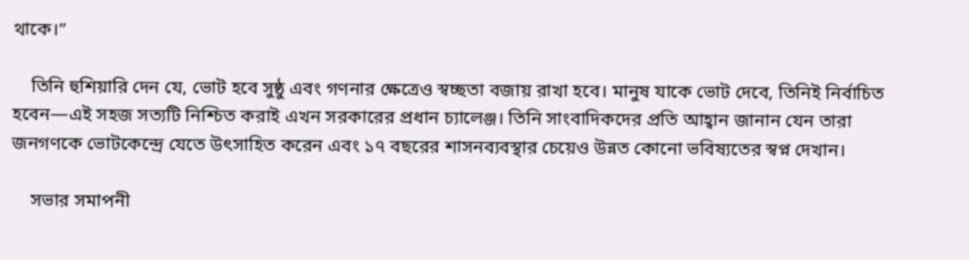থাকে।”

    তিনি হুশিয়ারি দেন যে, ভোট হবে সুষ্ঠু এবং গণনার ক্ষেত্রেও স্বচ্ছতা বজায় রাখা হবে। মানুষ যাকে ভোট দেবে, তিনিই নির্বাচিত হবেন—এই সহজ সত্যটি নিশ্চিত করাই এখন সরকারের প্রধান চ্যালেঞ্জ। তিনি সাংবাদিকদের প্রতি আহ্বান জানান যেন তারা জনগণকে ভোটকেন্দ্রে যেতে উৎসাহিত করেন এবং ১৭ বছরের শাসনব্যবস্থার চেয়েও উন্নত কোনো ভবিষ্যতের স্বপ্ন দেখান।

    সভার সমাপনী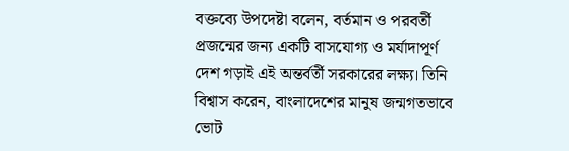বক্তব্যে উপদেষ্টা বলেন, বর্তমান ও পরবর্তী প্রজন্মের জন্য একটি বাসযোগ্য ও মর্যাদাপূর্ণ দেশ গড়াই এই অন্তর্বর্তী সরকারের লক্ষ্য। তিনি বিশ্বাস করেন, বাংলাদেশের মানুষ জন্মগতভাবে ভোট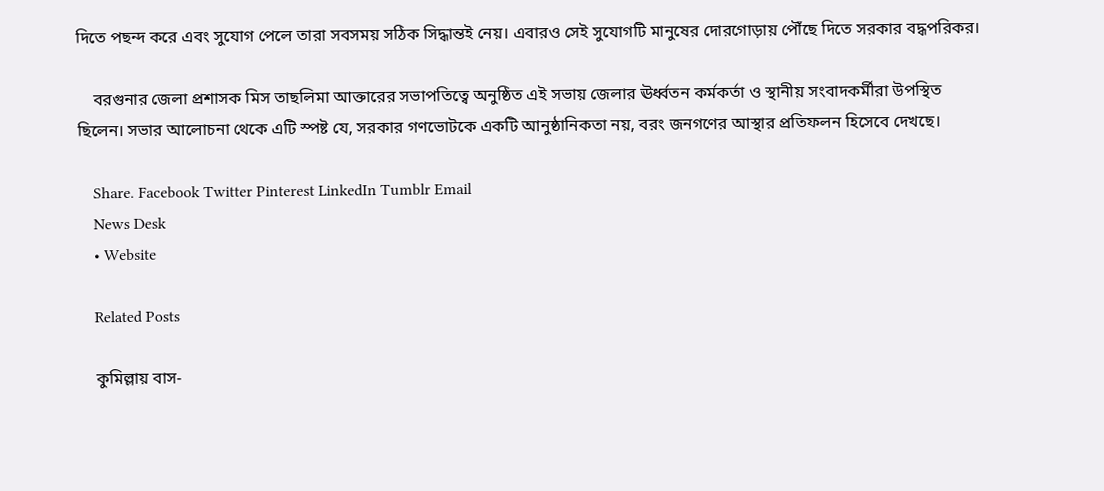দিতে পছন্দ করে এবং সুযোগ পেলে তারা সবসময় সঠিক সিদ্ধান্তই নেয়। এবারও সেই সুযোগটি মানুষের দোরগোড়ায় পৌঁছে দিতে সরকার বদ্ধপরিকর।

    বরগুনার জেলা প্রশাসক মিস তাছলিমা আক্তারের সভাপতিত্বে অনুষ্ঠিত এই সভায় জেলার ঊর্ধ্বতন কর্মকর্তা ও স্থানীয় সংবাদকর্মীরা উপস্থিত ছিলেন। সভার আলোচনা থেকে এটি স্পষ্ট যে, সরকার গণভোটকে একটি আনুষ্ঠানিকতা নয়, বরং জনগণের আস্থার প্রতিফলন হিসেবে দেখছে।

    Share. Facebook Twitter Pinterest LinkedIn Tumblr Email
    News Desk
    • Website

    Related Posts

    কুমিল্লায় বাস-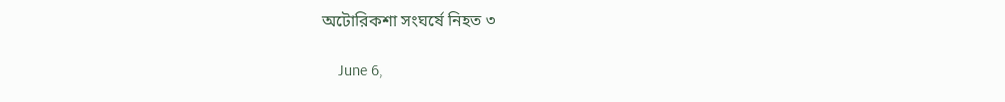অটোরিকশা সংঘর্ষে নিহত ৩

    June 6,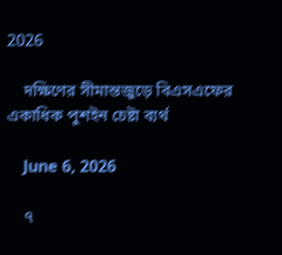2026

    দক্ষিণের সীমান্তজুড়ে বিএসএফের একাধিক পুশইন চেষ্টা ব্যর্থ

    June 6, 2026

    ৭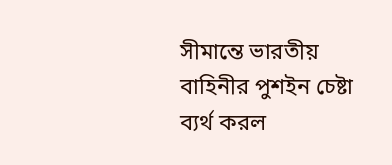সীমান্তে ভারতীয় বাহিনীর পুশইন চেষ্টা ব্যর্থ করল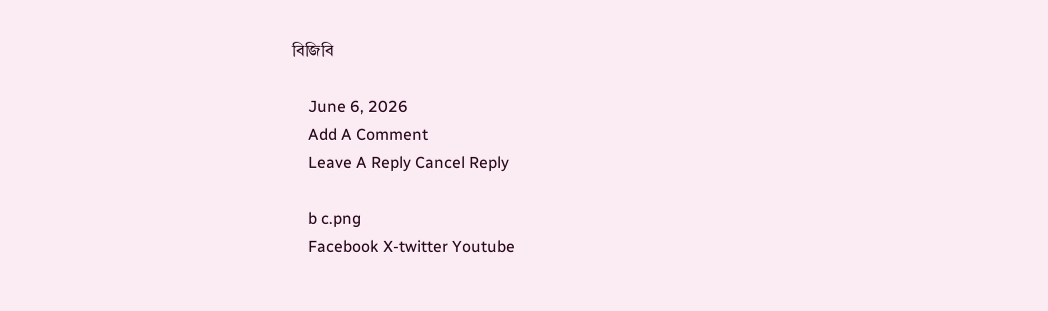বিজিবি

    June 6, 2026
    Add A Comment
    Leave A Reply Cancel Reply

    b c.png
    Facebook X-twitter Youtube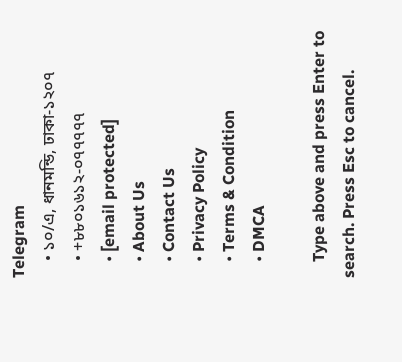Telegram
    • ১০/এ, ধানমন্ডি, ঢাকা-১২০৭
    • +৮৮০১৬১২-০৭৭৭৭৭
    • [email protected]
    • About Us
    • Contact Us
    • Privacy Policy
    • Terms & Condition
    • DMCA

    Type above and press Enter to search. Press Esc to cancel.